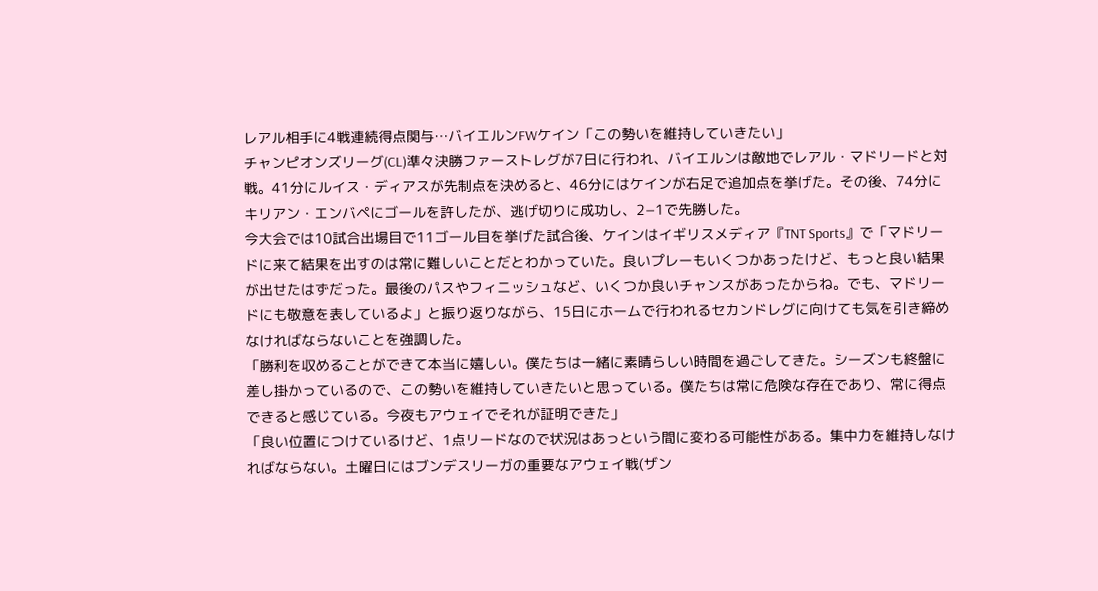レアル相手に4戦連続得点関与…バイエルンFWケイン「この勢いを維持していきたい」
チャンピオンズリーグ(CL)準々決勝ファーストレグが7日に行われ、バイエルンは敵地でレアル・マドリードと対戦。41分にルイス・ディアスが先制点を決めると、46分にはケインが右足で追加点を挙げた。その後、74分にキリアン・エンバペにゴールを許したが、逃げ切りに成功し、2−1で先勝した。
今大会では10試合出場目で11ゴール目を挙げた試合後、ケインはイギリスメディア『TNT Sports』で「マドリードに来て結果を出すのは常に難しいことだとわかっていた。良いプレーもいくつかあったけど、もっと良い結果が出せたはずだった。最後のパスやフィニッシュなど、いくつか良いチャンスがあったからね。でも、マドリードにも敬意を表しているよ」と振り返りながら、15日にホームで行われるセカンドレグに向けても気を引き締めなければならないことを強調した。
「勝利を収めることができて本当に嬉しい。僕たちは一緒に素晴らしい時間を過ごしてきた。シーズンも終盤に差し掛かっているので、この勢いを維持していきたいと思っている。僕たちは常に危険な存在であり、常に得点できると感じている。今夜もアウェイでそれが証明できた」
「良い位置につけているけど、1点リードなので状況はあっという間に変わる可能性がある。集中力を維持しなければならない。土曜日にはブンデスリーガの重要なアウェイ戦(ザン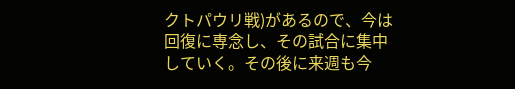クトパウリ戦)があるので、今は回復に専念し、その試合に集中していく。その後に来週も今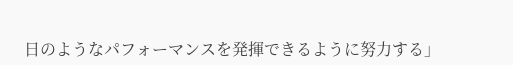日のようなパフォーマンスを発揮できるように努力する」